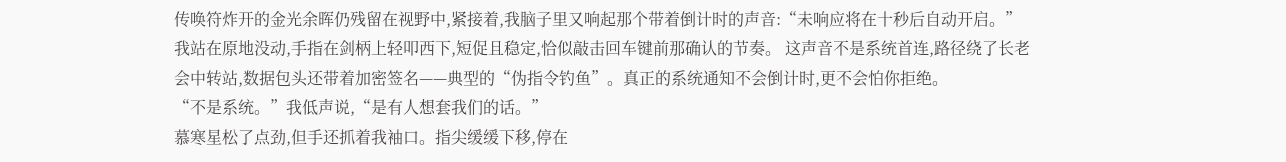传唤符炸开的金光余晖仍残留在视野中,紧接着,我脑子里又响起那个带着倒计时的声音:“未响应将在十秒后自动开启。”
我站在原地没动,手指在剑柄上轻叩西下,短促且稳定,恰似敲击回车键前那确认的节奏。 这声音不是系统首连,路径绕了长老会中转站,数据包头还带着加密签名——典型的“伪指令钓鱼”。真正的系统通知不会倒计时,更不会怕你拒绝。
“不是系统。”我低声说,“是有人想套我们的话。”
慕寒星松了点劲,但手还抓着我袖口。指尖缓缓下移,停在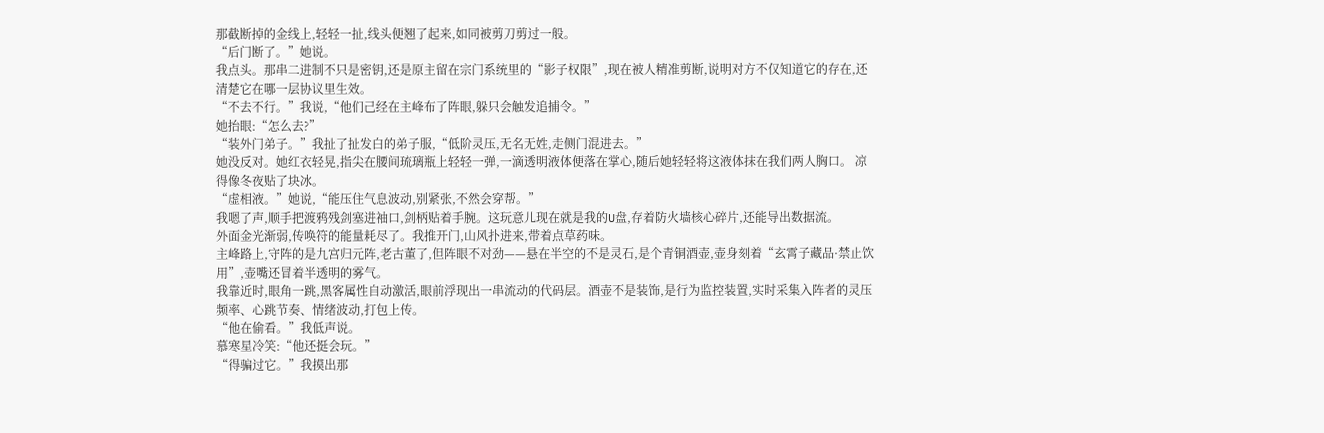那截断掉的金线上,轻轻一扯,线头便翘了起来,如同被剪刀剪过一般。
“后门断了。”她说。
我点头。那串二进制不只是密钥,还是原主留在宗门系统里的“影子权限”,现在被人精准剪断,说明对方不仅知道它的存在,还清楚它在哪一层协议里生效。
“不去不行。”我说,“他们己经在主峰布了阵眼,躲只会触发追捕令。”
她抬眼:“怎么去?”
“装外门弟子。”我扯了扯发白的弟子服,“低阶灵压,无名无姓,走侧门混进去。”
她没反对。她红衣轻晃,指尖在腰间琉璃瓶上轻轻一弹,一滴透明液体便落在掌心,随后她轻轻将这液体抹在我们两人胸口。 凉得像冬夜贴了块冰。
“虚相液。”她说,“能压住气息波动,别紧张,不然会穿帮。”
我嗯了声,顺手把渡鸦残剑塞进袖口,剑柄贴着手腕。这玩意儿现在就是我的U盘,存着防火墙核心碎片,还能导出数据流。
外面金光渐弱,传唤符的能量耗尽了。我推开门,山风扑进来,带着点草药味。
主峰路上,守阵的是九宫归元阵,老古董了,但阵眼不对劲——悬在半空的不是灵石,是个青铜酒壶,壶身刻着“玄霄子藏品·禁止饮用”,壶嘴还冒着半透明的雾气。
我靠近时,眼角一跳,黑客属性自动激活,眼前浮现出一串流动的代码层。酒壶不是装饰,是行为监控装置,实时采集入阵者的灵压频率、心跳节奏、情绪波动,打包上传。
“他在偷看。”我低声说。
慕寒星冷笑:“他还挺会玩。”
“得骗过它。”我摸出那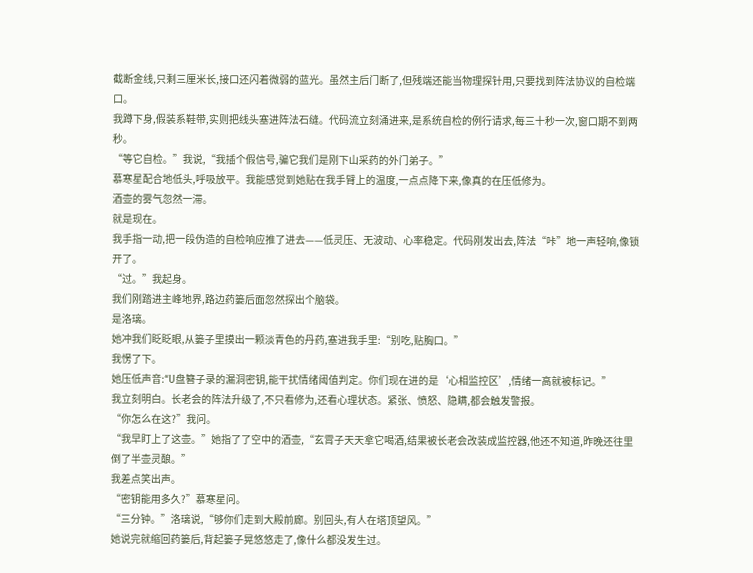截断金线,只剩三厘米长,接口还闪着微弱的蓝光。虽然主后门断了,但残端还能当物理探针用,只要找到阵法协议的自检端口。
我蹲下身,假装系鞋带,实则把线头塞进阵法石缝。代码流立刻涌进来,是系统自检的例行请求,每三十秒一次,窗口期不到两秒。
“等它自检。”我说,“我插个假信号,骗它我们是刚下山采药的外门弟子。”
慕寒星配合地低头,呼吸放平。我能感觉到她贴在我手臂上的温度,一点点降下来,像真的在压低修为。
酒壶的雾气忽然一滞。
就是现在。
我手指一动,把一段伪造的自检响应推了进去——低灵压、无波动、心率稳定。代码刚发出去,阵法“咔”地一声轻响,像锁开了。
“过。”我起身。
我们刚踏进主峰地界,路边药篓后面忽然探出个脑袋。
是洛璃。
她冲我们眨眨眼,从篓子里摸出一颗淡青色的丹药,塞进我手里:“别吃,贴胸口。”
我愣了下。
她压低声音:“U盘簪子录的漏洞密钥,能干扰情绪阈值判定。你们现在进的是‘心相监控区’,情绪一高就被标记。”
我立刻明白。长老会的阵法升级了,不只看修为,还看心理状态。紧张、愤怒、隐瞒,都会触发警报。
“你怎么在这?”我问。
“我早盯上了这壶。”她指了了空中的酒壶,“玄霄子天天拿它喝酒,结果被长老会改装成监控器,他还不知道,昨晚还往里倒了半壶灵酿。”
我差点笑出声。
“密钥能用多久?”慕寒星问。
“三分钟。”洛璃说,“够你们走到大殿前廊。别回头,有人在塔顶望风。”
她说完就缩回药篓后,背起篓子晃悠悠走了,像什么都没发生过。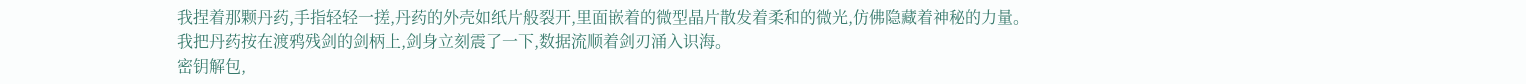我捏着那颗丹药,手指轻轻一搓,丹药的外壳如纸片般裂开,里面嵌着的微型晶片散发着柔和的微光,仿佛隐藏着神秘的力量。
我把丹药按在渡鸦残剑的剑柄上,剑身立刻震了一下,数据流顺着剑刃涌入识海。
密钥解包,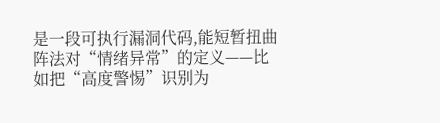是一段可执行漏洞代码,能短暂扭曲阵法对“情绪异常”的定义——比如把“高度警惕”识别为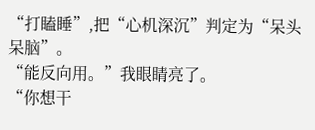“打瞌睡”,把“心机深沉”判定为“呆头呆脑”。
“能反向用。”我眼睛亮了。
“你想干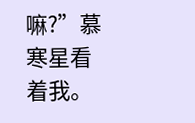嘛?”慕寒星看着我。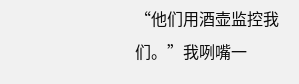“他们用酒壶监控我们。”我咧嘴一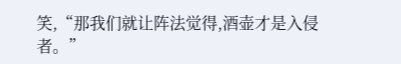笑,“那我们就让阵法觉得,酒壶才是入侵者。”